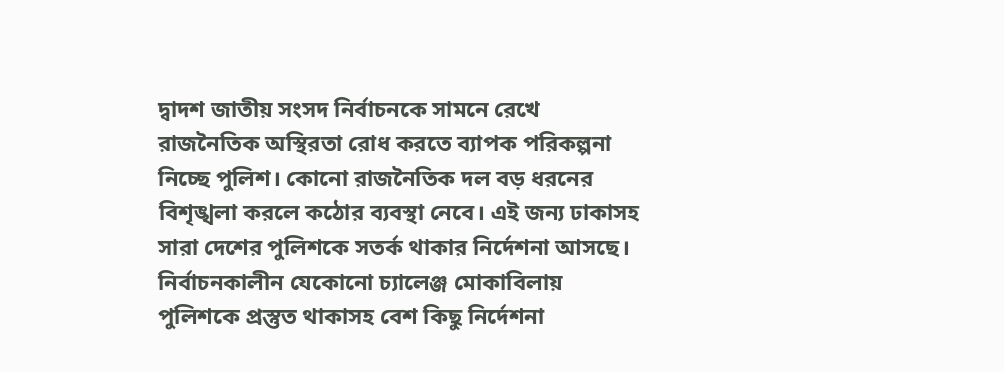দ্বাদশ জাতীয় সংসদ নির্বাচনকে সামনে রেখে রাজনৈতিক অস্থিরতা রোধ করতে ব্যাপক পরিকল্পনা নিচ্ছে পুলিশ। কোনো রাজনৈতিক দল বড় ধরনের বিশৃঙ্খলা করলে কঠোর ব্যবস্থা নেবে। এই জন্য ঢাকাসহ সারা দেশের পুলিশকে সতর্ক থাকার নির্দেশনা আসছে। নির্বাচনকালীন যেকোনো চ্যালেঞ্জ মোকাবিলায় পুলিশকে প্রস্তুত থাকাসহ বেশ কিছু নির্দেশনা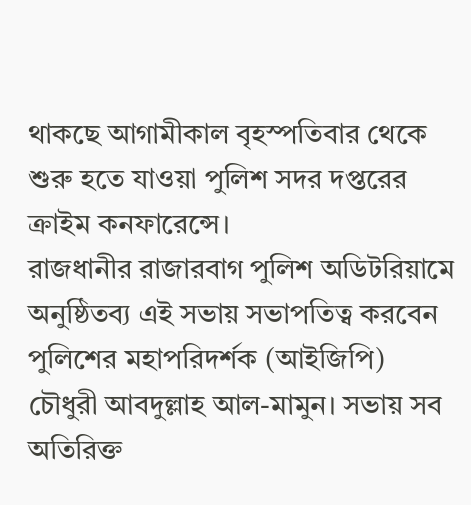থাকছে আগামীকাল বৃহস্পতিবার থেকে শুরু হতে যাওয়া পুলিশ সদর দপ্তরের ক্রাইম কনফারেন্সে।
রাজধানীর রাজারবাগ পুলিশ অডিটরিয়ামে অনুষ্ঠিতব্য এই সভায় সভাপতিত্ব করবেন পুলিশের মহাপরিদর্শক (আইজিপি) চৌধুরী আবদুল্লাহ আল-মামুন। সভায় সব অতিরিক্ত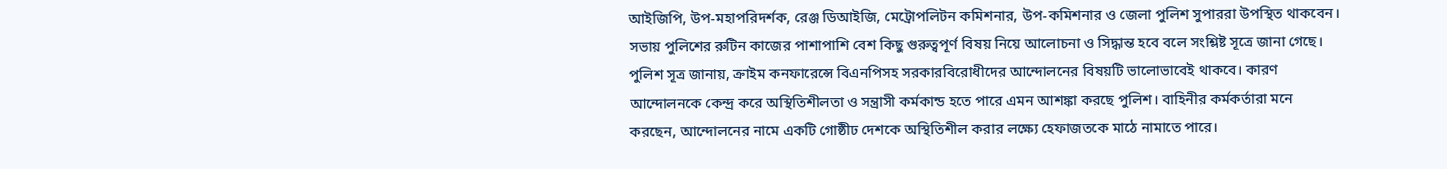আইজিপি, উপ-মহাপরিদর্শক, রেঞ্জ ডিআইজি, মেট্রোপলিটন কমিশনার, উপ-কমিশনার ও জেলা পুলিশ সুপাররা উপস্থিত থাকবেন। সভায় পুলিশের রুটিন কাজের পাশাপাশি বেশ কিছু গুরুত্বপূর্ণ বিষয় নিয়ে আলোচনা ও সিদ্ধান্ত হবে বলে সংশ্লিষ্ট সূত্রে জানা গেছে।
পুলিশ সূত্র জানায়, ক্রাইম কনফারেন্সে বিএনপিসহ সরকারবিরোধীদের আন্দোলনের বিষয়টি ভালোভাবেই থাকবে। কারণ আন্দোলনকে কেন্দ্র করে অস্থিতিশীলতা ও সন্ত্রাসী কর্মকান্ড হতে পারে এমন আশঙ্কা করছে পুলিশ। বাহিনীর কর্মকর্তারা মনে করছেন, আন্দোলনের নামে একটি গোষ্ঠীঢ দেশকে অস্থিতিশীল করার লক্ষ্যে হেফাজতকে মাঠে নামাতে পারে।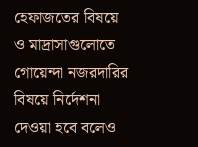হেফাজতের বিষয়ে ও মাদ্রাসাগুলোতে গোয়েন্দা নজরদারির বিষয়ে নির্দেশনা দেওয়া হবে বলেও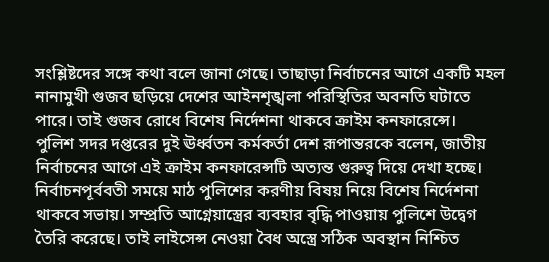সংশ্লিষ্টদের সঙ্গে কথা বলে জানা গেছে। তাছাড়া নির্বাচনের আগে একটি মহল নানামুখী গুজব ছড়িয়ে দেশের আইনশৃঙ্খলা পরিস্থিতির অবনতি ঘটাতে পারে। তাই গুজব রোধে বিশেষ নির্দেশনা থাকবে ক্রাইম কনফারেন্সে।
পুলিশ সদর দপ্তরের দুই ঊর্ধ্বতন কর্মকর্তা দেশ রূপান্তরকে বলেন, জাতীয় নির্বাচনের আগে এই ক্রাইম কনফারেন্সটি অত্যন্ত গুরুত্ব দিয়ে দেখা হচ্ছে। নির্বাচনপূর্ববতী সময়ে মাঠ পুলিশের করণীয় বিষয় নিয়ে বিশেষ নির্দেশনা থাকবে সভায়। সম্প্রতি আগ্নেয়াস্ত্রের ব্যবহার বৃদ্ধি পাওয়ায় পুলিশে উদ্বেগ তৈরি করেছে। তাই লাইসেন্স নেওয়া বৈধ অস্ত্রে সঠিক অবস্থান নিশ্চিত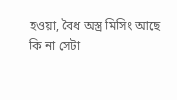হওয়া, বৈধ অস্ত্র মিসিং আছে কি না সেটা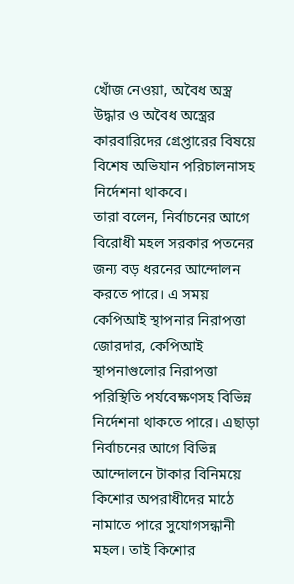খোঁজ নেওয়া, অবৈধ অস্ত্র উদ্ধার ও অবৈধ অস্ত্রের কারবারিদের গ্রেপ্তারের বিষয়ে বিশেষ অভিযান পরিচালনাসহ নির্দেশনা থাকবে।
তারা বলেন, নির্বাচনের আগে বিরোধী মহল সরকার পতনের জন্য বড় ধরনের আন্দোলন করতে পারে। এ সময় কেপিআই স্থাপনার নিরাপত্তা জোরদার, কেপিআই স্থাপনাগুলোর নিরাপত্তা পরিস্থিতি পর্যবেক্ষণসহ বিভিন্ন নির্দেশনা থাকতে পারে। এছাড়া নির্বাচনের আগে বিভিন্ন আন্দোলনে টাকার বিনিময়ে কিশোর অপরাধীদের মাঠে নামাতে পারে সুযোগসন্ধানী মহল। তাই কিশোর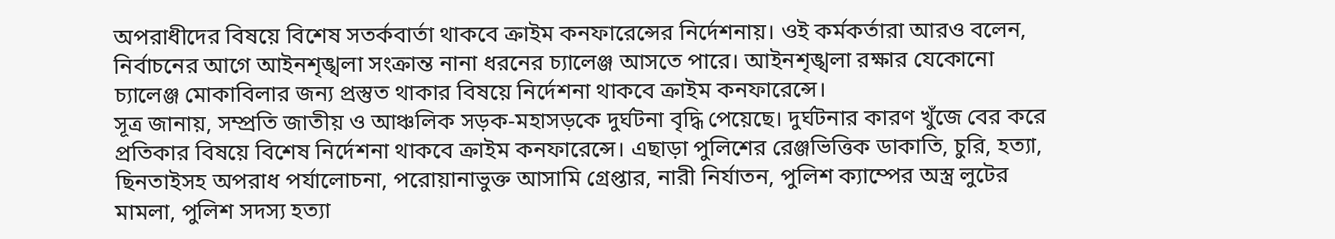অপরাধীদের বিষয়ে বিশেষ সতর্কবার্তা থাকবে ক্রাইম কনফারেন্সের নির্দেশনায়। ওই কর্মকর্তারা আরও বলেন, নির্বাচনের আগে আইনশৃঙ্খলা সংক্রান্ত নানা ধরনের চ্যালেঞ্জ আসতে পারে। আইনশৃঙ্খলা রক্ষার যেকোনো চ্যালেঞ্জ মোকাবিলার জন্য প্রস্তুত থাকার বিষয়ে নির্দেশনা থাকবে ক্রাইম কনফারেন্সে।
সূত্র জানায়, সম্প্রতি জাতীয় ও আঞ্চলিক সড়ক-মহাসড়কে দুর্ঘটনা বৃদ্ধি পেয়েছে। দুর্ঘটনার কারণ খুঁজে বের করে প্রতিকার বিষয়ে বিশেষ নির্দেশনা থাকবে ক্রাইম কনফারেন্সে। এছাড়া পুলিশের রেঞ্জভিত্তিক ডাকাতি, চুরি, হত্যা, ছিনতাইসহ অপরাধ পর্যালোচনা, পরোয়ানাভুক্ত আসামি গ্রেপ্তার, নারী নির্যাতন, পুলিশ ক্যাম্পের অস্ত্র লুটের মামলা, পুলিশ সদস্য হত্যা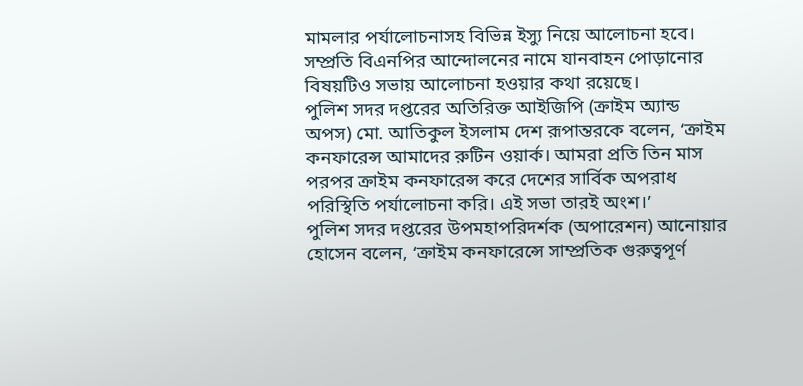মামলার পর্যালোচনাসহ বিভিন্ন ইস্যু নিয়ে আলোচনা হবে। সম্প্রতি বিএনপির আন্দোলনের নামে যানবাহন পোড়ানোর বিষয়টিও সভায় আলোচনা হওয়ার কথা রয়েছে।
পুলিশ সদর দপ্তরের অতিরিক্ত আইজিপি (ক্রাইম অ্যান্ড অপস) মো. আতিকুল ইসলাম দেশ রূপান্তরকে বলেন, ‘ক্রাইম কনফারেন্স আমাদের রুটিন ওয়ার্ক। আমরা প্রতি তিন মাস পরপর ক্রাইম কনফারেন্স করে দেশের সার্বিক অপরাধ পরিস্থিতি পর্যালোচনা করি। এই সভা তারই অংশ।’
পুলিশ সদর দপ্তরের উপমহাপরিদর্শক (অপারেশন) আনোয়ার হোসেন বলেন, ‘ক্রাইম কনফারেন্সে সাম্প্রতিক গুরুত্বপূর্ণ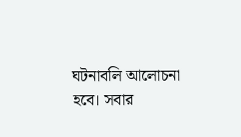ঘটনাবলি আলোচনা হবে। সবার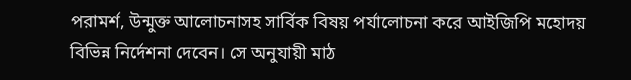পরামর্শ, উন্মুক্ত আলোচনাসহ সার্বিক বিষয় পর্যালোচনা করে আইজিপি মহোদয় বিভিন্ন নির্দেশনা দেবেন। সে অনুযায়ী মাঠ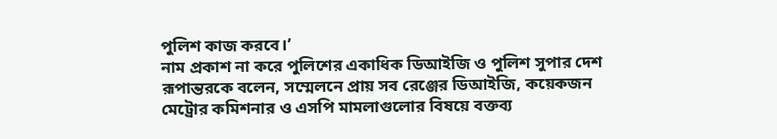পুলিশ কাজ করবে।’
নাম প্রকাশ না করে পুলিশের একাধিক ডিআইজি ও পুলিশ সুপার দেশ রূপান্তরকে বলেন, সম্মেলনে প্রায় সব রেঞ্জের ডিআইজি, কয়েকজন মেট্রোর কমিশনার ও এসপি মামলাগুলোর বিষয়ে বক্তব্য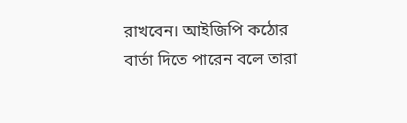রাখবেন। আইজিপি কঠোর বার্তা দিতে পারেন বলে তারা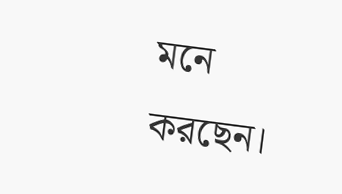মনে করছেন।